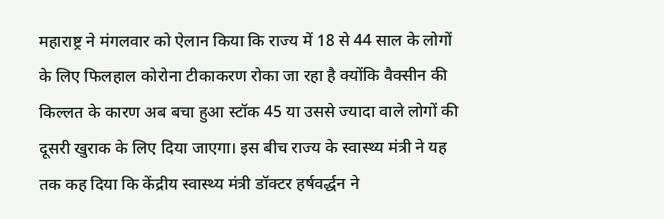महाराष्ट्र ने मंगलवार को ऐलान किया कि राज्य में 18 से 44 साल के लोगों के लिए फिलहाल कोरोना टीकाकरण रोका जा रहा है क्योंकि वैक्सीन की किल्लत के कारण अब बचा हुआ स्टॉक 45 या उससे ज्यादा वाले लोगों की दूसरी खुराक के लिए दिया जाएगा। इस बीच राज्य के स्वास्थ्य मंत्री ने यह तक कह दिया कि केंद्रीय स्वास्थ्य मंत्री डॉक्टर हर्षवर्द्धन ने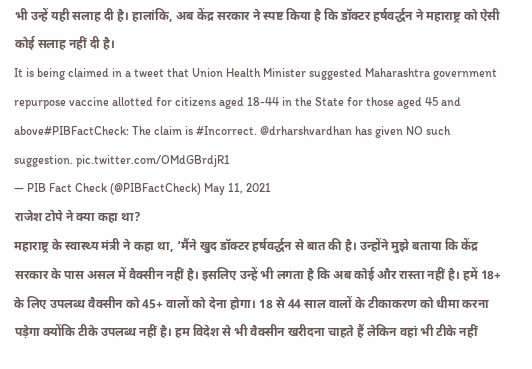भी उन्हें यही सलाह दी है। हालांकि, अब केंद्र सरकार ने स्पष्ट किया है कि डॉक्टर हर्षवर्द्धन ने महाराष्ट्र को ऐसी कोई सलाह नहीं दी है।
It is being claimed in a tweet that Union Health Minister suggested Maharashtra government repurpose vaccine allotted for citizens aged 18-44 in the State for those aged 45 and above#PIBFactCheck: The claim is #Incorrect. @drharshvardhan has given NO such suggestion. pic.twitter.com/OMdGBrdjR1
— PIB Fact Check (@PIBFactCheck) May 11, 2021
राजेश टोपे ने क्या कहा था?
महाराष्ट्र के स्वास्थ्य मंत्री ने कहा था, ‘मैंने खुद डॉक्टर हर्षवर्द्धन से बात की है। उन्होंने मुझे बताया कि केंद्र सरकार के पास असल में वैक्सीन नहीं है। इसलिए उन्हें भी लगता है कि अब कोई और रास्ता नहीं है। हमें 18+ के लिए उपलब्ध वैक्सीन को 45+ वालों को देना होगा। 18 से 44 साल वालों के टीकाकरण को धीमा करना पड़ेगा क्योंकि टीके उपलब्ध नहीं है। हम विदेश से भी वैक्सीन खरीदना चाहते हैं लेकिन वहां भी टीके नहीं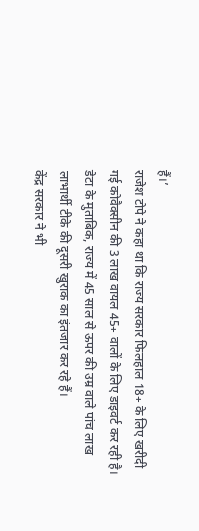हैं।’
राजेश टोपे ने कहा था कि राज्य सरकार फिलहाल 18+ के लिए खरीदी गई कोवैक्सीन की 3 लाख वायल 45+ वालों के लिए डाइवर्ट कर रही है। डेटा के मुताबिक, राज्य में 45 साल से ऊपर की उम्र वाले पांच लाख लाभार्थी टीके की दूसरी खुराक का इंतजार कर रहे हैं।
केंद्र सरकार ने भी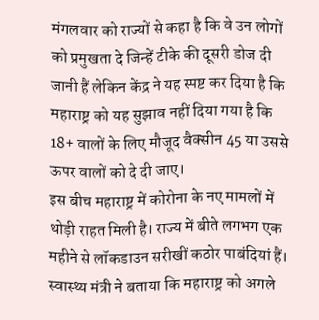मंगलवार को राज्यों से कहा है कि वे उन लोगों को प्रमुखता दे जिन्हें टीके की दूसरी डोज दी जानी हैं लेकिन केंद्र ने यह स्पष्ट कर दिया है कि महाराष्ट्र को यह सुझाव नहीं दिया गया है कि 18+ वालों के लिए मौजूद वैक्सीन 45 या उससे ऊपर वालों को दे दी जाए।
इस बीच महाराष्ट्र में कोरोना के नए मामलों में थोड़ी राहत मिली है। राज्य में बीते लगभग एक महीने से लॉकडाउन सरीखीं कठोर पाबंदियां हैं। स्वास्थ्य मंत्री ने बताया कि महाराष्ट्र को अगले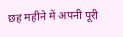छह महीने में अपनी पूरी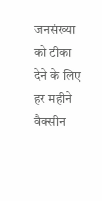जनसंख्या को टीका देने के लिए हर महीने वैक्सीन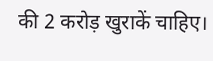की 2 करोड़ खुराकें चाहिए।